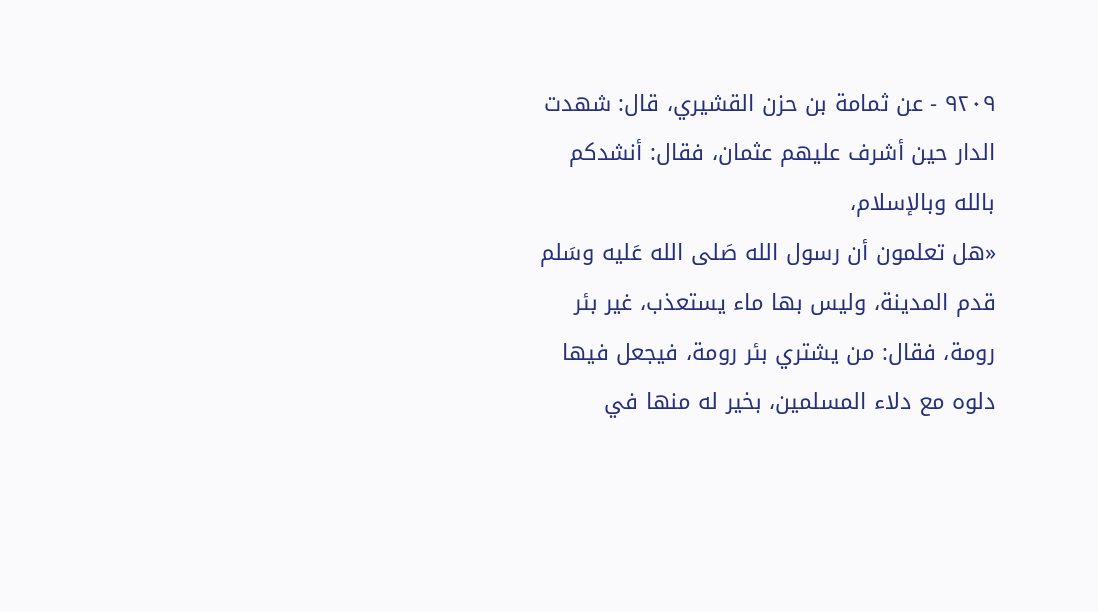٩٢٠٩ - عن ثمامة بن حزن القشيري، قال: شهدت الدار حين أشرف عليهم عثمان، فقال: أنشدكم بالله وبالإسلام،
«هل تعلمون أن رسول الله صَلى الله عَليه وسَلم قدم المدينة، وليس بها ماء يستعذب، غير بئر رومة، فقال: من يشتري بئر رومة، فيجعل فيها دلوه مع دلاء المسلمين، بخير له منها في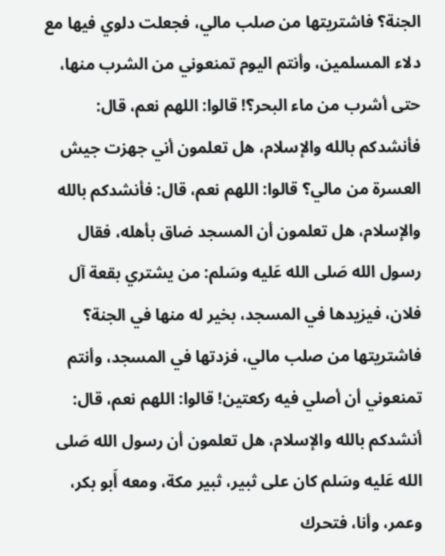الجنة؟ فاشتريتها من صلب مالي، فجعلت دلوي فيها مع دلاء المسلمين، وأنتم اليوم تمنعوني من الشرب منها، حتى أشرب من ماء البحر؟! قالوا: اللهم نعم، قال: فأنشدكم بالله والإسلام، هل تعلمون أني جهزت جيش العسرة من مالي؟ قالوا: اللهم نعم، قال: فأنشدكم بالله والإسلام، هل تعلمون أن المسجد ضاق بأهله، فقال رسول الله صَلى الله عَليه وسَلم: من يشتري بقعة آل فلان، فيزيدها في المسجد، بخير له منها في الجنة؟ فاشتريتها من صلب مالي، فزدتها في المسجد، وأنتم تمنعوني أن أصلي فيه ركعتين! قالوا: اللهم نعم، قال: أنشدكم بالله والإسلام، هل تعلمون أن رسول الله صَلى الله عَليه وسَلم كان على ثبير، ثبير مكة، ومعه أَبو بكر، وعمر، وأنا، فتحرك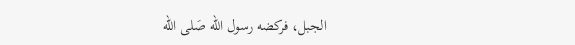الجبل، فركضه رسول الله صَلى الله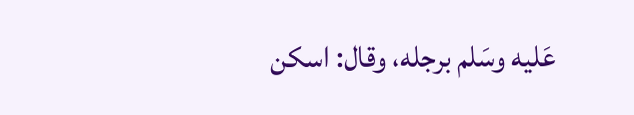عَليه وسَلم برجله، وقال: اسكن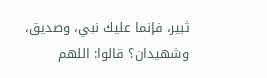ثبير، فإنما عليك نبي، وصديق، وشهيدان؟ قالوا: اللهم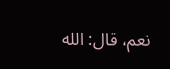نعم، قال: الله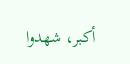أكبر، شهدوا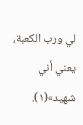لي ورب الكعبة، يعني أني شهيد»(١).